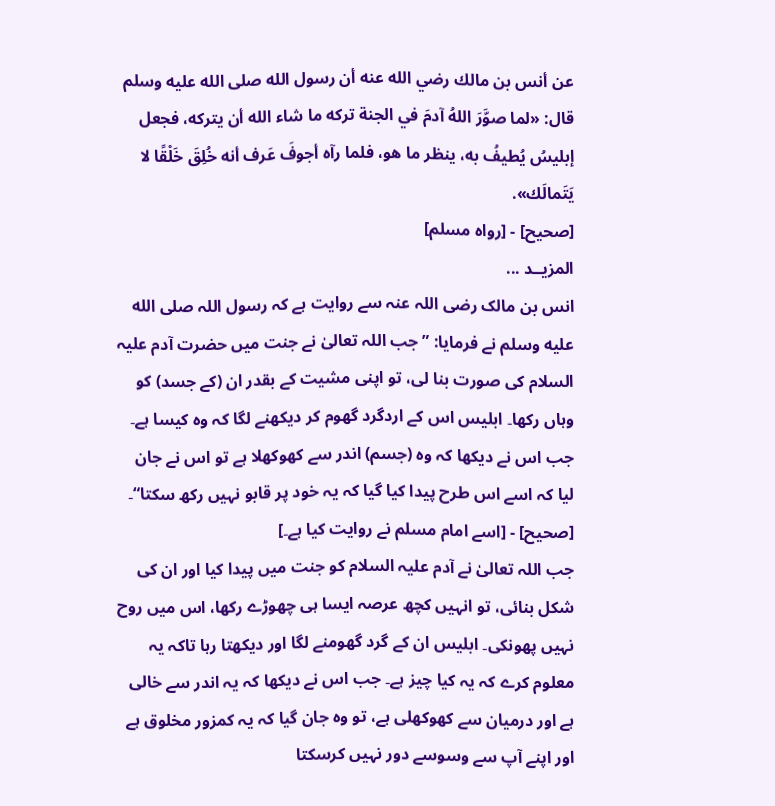عن أنس بن مالك رضي الله عنه أن رسول الله صلى الله عليه وسلم قال: «لما صوَّرَ اللهُ آدمَ في الجنة تركه ما شاء الله أن يتركه، فجعل إبليسُ يُطيفُ به، ينظر ما هو، فلما رآه أجوفَ عَرف أنه خُلِقَ خَلْقًا لا يَتَمالَك».
[صحيح] - [رواه مسلم]
المزيــد ...
انس بن مالک رضی اللہ عنہ سے روایت ہے کہ رسول اللہ صلى الله عليه وسلم نے فرمایا: ”جب اللہ تعالیٰ نے جنت میں حضرت آدم علیہ السلام کی صورت بنا لی، تو اپنی مشیت کے بقدر ان (کے جسد) کو وہاں رکھا۔ ابلیس اس کے اردگرد گھوم کر دیکھنے لگا کہ وہ کیسا ہے۔ جب اس نے دیکھا کہ وہ (جسم) اندر سے کھوکھلا ہے تو اس نے جان لیا کہ اسے اس طرح پیدا کیا گیا کہ یہ خود پر قابو نہیں رکھ سکتا“۔
[صحیح] - [اسے امام مسلم نے روایت کیا ہے۔]
جب اللہ تعالیٰ نے آدم علیہ السلام کو جنت میں پیدا کیا اور ان کی شکل بنائی، تو انہیں کچھ عرصہ ایسا ہی چھوڑے رکھا، اس میں روح نہیں پھونکی۔ ابلیس ان کے گرد گھومنے لگا اور دیکھتا رہا تاکہ یہ معلوم کرے کہ یہ کیا چیز ہے۔ جب اس نے دیکھا کہ یہ اندر سے خالی ہے اور درمیان سے کھوکھلی ہے، تو وہ جان گیا کہ یہ کمزور مخلوق ہے اور اپنے آپ سے وسوسے دور نہیں کرسکتا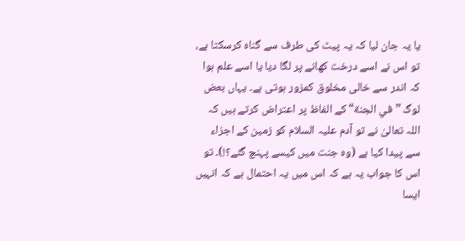یا یہ جان لیا کہ یہ پیٹ کی طرف سے گناہ کرسکتا ہے، تو اس نے اسے درخت کھانے پر لگا دیا یا اسے علم ہوا کہ اندر سے خالی مخلوق کمزور ہوتی ہے۔ یہاں بعض لوگ ”في الجنة“ کے الفاظ پر اعتراض کرتے ہیں کہ اللہ تعالیٰ نے تو آدم علیہ السلام کو زمین کے اجزاء سے پیدا کیا ہے (وہ جنت میں کیسے پہنچ گئے؟!)۔ تو اس کا جواب یہ ہے کہ اس میں یہ احتمال ہے کہ انہیں ایسا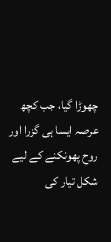چھوڑا گیا، جب کچھ عرصہ ایسا ہی گزرا اور روح پھونکنے کے لیے شکل تیار کی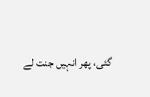گئی، پھر انہیں جنت لے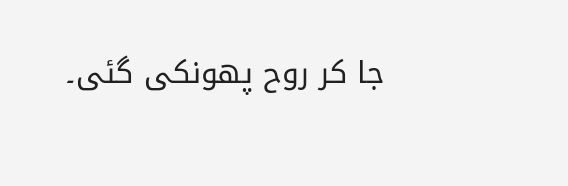جا کر روح پھونکی گئی۔